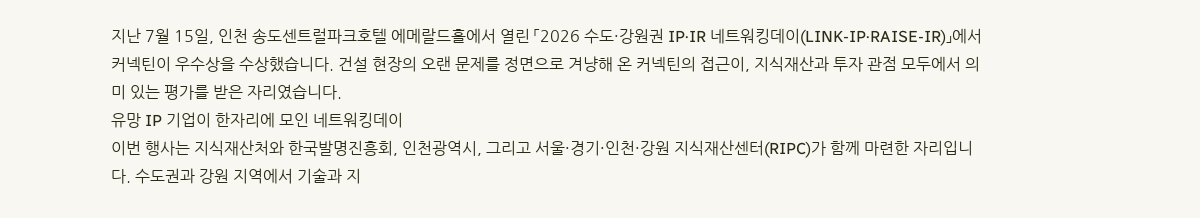지난 7월 15일, 인천 송도센트럴파크호텔 에메랄드홀에서 열린 「2026 수도·강원권 IP·IR 네트워킹데이(LINK-IP·RAISE-IR)」에서 커넥틴이 우수상을 수상했습니다. 건설 현장의 오랜 문제를 정면으로 겨냥해 온 커넥틴의 접근이, 지식재산과 투자 관점 모두에서 의미 있는 평가를 받은 자리였습니다.
유망 IP 기업이 한자리에 모인 네트워킹데이
이번 행사는 지식재산처와 한국발명진흥회, 인천광역시, 그리고 서울·경기·인천·강원 지식재산센터(RIPC)가 함께 마련한 자리입니다. 수도권과 강원 지역에서 기술과 지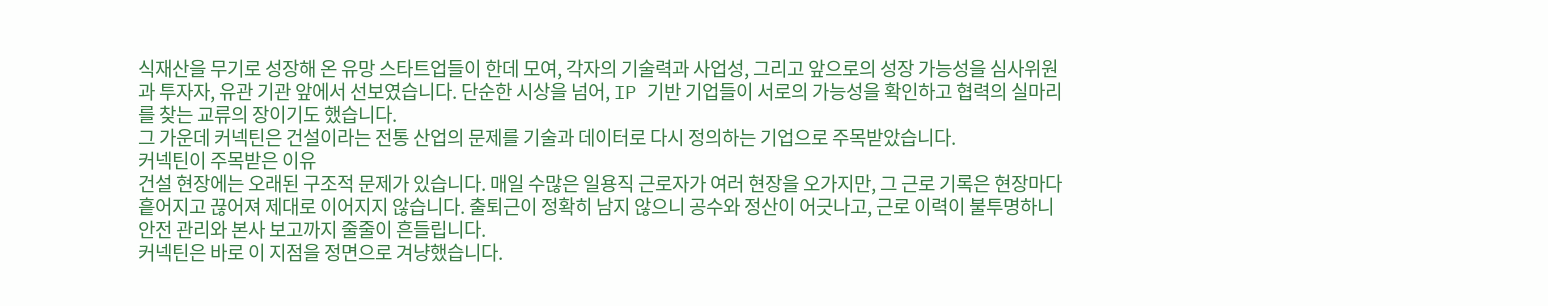식재산을 무기로 성장해 온 유망 스타트업들이 한데 모여, 각자의 기술력과 사업성, 그리고 앞으로의 성장 가능성을 심사위원과 투자자, 유관 기관 앞에서 선보였습니다. 단순한 시상을 넘어, IP 기반 기업들이 서로의 가능성을 확인하고 협력의 실마리를 찾는 교류의 장이기도 했습니다.
그 가운데 커넥틴은 건설이라는 전통 산업의 문제를 기술과 데이터로 다시 정의하는 기업으로 주목받았습니다.
커넥틴이 주목받은 이유
건설 현장에는 오래된 구조적 문제가 있습니다. 매일 수많은 일용직 근로자가 여러 현장을 오가지만, 그 근로 기록은 현장마다 흩어지고 끊어져 제대로 이어지지 않습니다. 출퇴근이 정확히 남지 않으니 공수와 정산이 어긋나고, 근로 이력이 불투명하니 안전 관리와 본사 보고까지 줄줄이 흔들립니다.
커넥틴은 바로 이 지점을 정면으로 겨냥했습니다.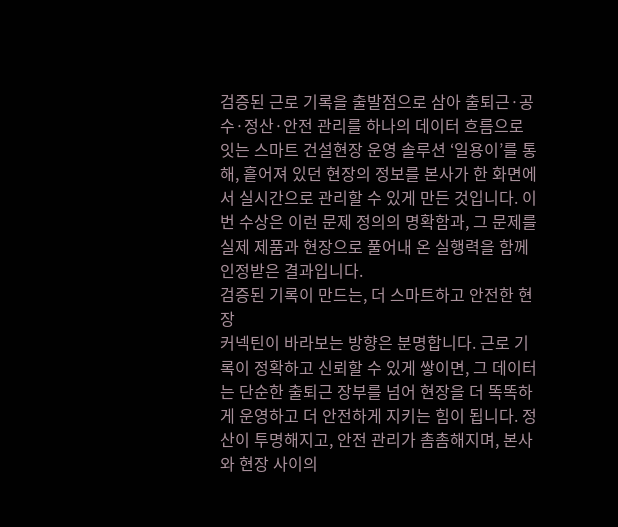검증된 근로 기록을 출발점으로 삼아 출퇴근·공수·정산·안전 관리를 하나의 데이터 흐름으로 잇는 스마트 건설현장 운영 솔루션 ‘일용이’를 통해, 흩어져 있던 현장의 정보를 본사가 한 화면에서 실시간으로 관리할 수 있게 만든 것입니다. 이번 수상은 이런 문제 정의의 명확함과, 그 문제를 실제 제품과 현장으로 풀어내 온 실행력을 함께 인정받은 결과입니다.
검증된 기록이 만드는, 더 스마트하고 안전한 현장
커넥틴이 바라보는 방향은 분명합니다. 근로 기록이 정확하고 신뢰할 수 있게 쌓이면, 그 데이터는 단순한 출퇴근 장부를 넘어 현장을 더 똑똑하게 운영하고 더 안전하게 지키는 힘이 됩니다. 정산이 투명해지고, 안전 관리가 촘촘해지며, 본사와 현장 사이의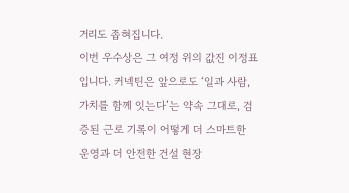거리도 좁혀집니다.
이번 우수상은 그 여정 위의 값진 이정표입니다. 커넥틴은 앞으로도 ‘일과 사람, 가치를 함께 잇는다’는 약속 그대로, 검증된 근로 기록이 어떻게 더 스마트한 운영과 더 안전한 건설 현장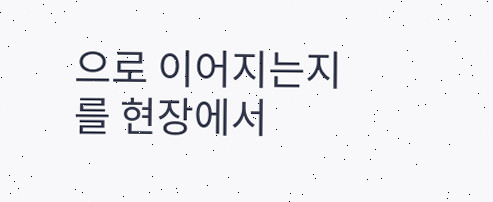으로 이어지는지를 현장에서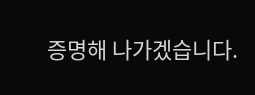증명해 나가겠습니다.